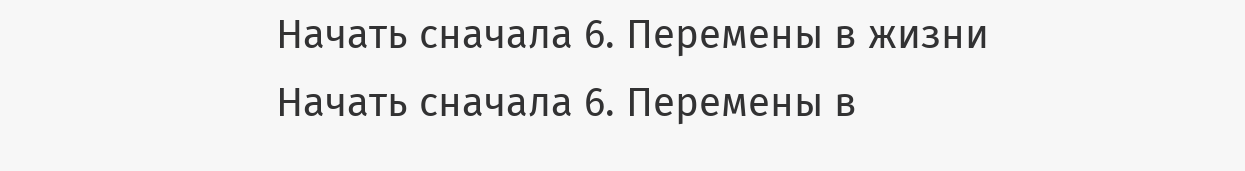Начать сначала 6. Перемены в жизни
Начать сначала 6. Перемены в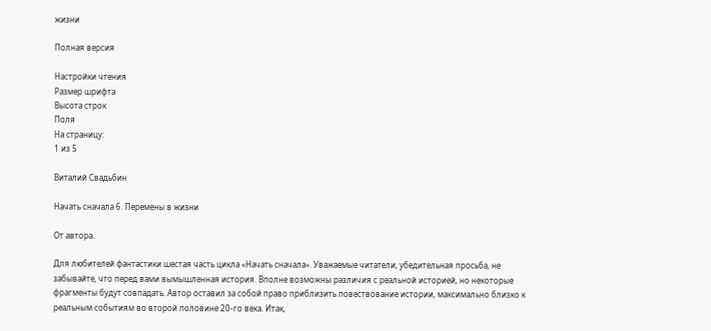жизни

Полная версия

Настройки чтения
Размер шрифта
Высота строк
Поля
На страницу:
1 из 5

Виталий Свадьбин

Начать сначала 6. Перемены в жизни

От автора.

Для любителей фантастики шестая часть цикла «Начать сначала». Уважаемые читатели, убедительная просьба, не забывайте, что перед вами вымышленная история. Вполне возможны различия с реальной историей, но некоторые фрагменты будут совпадать. Автор оставил за собой право приблизить повествование истории, максимально близко к реальным событиям во второй половине 20-го века. Итак,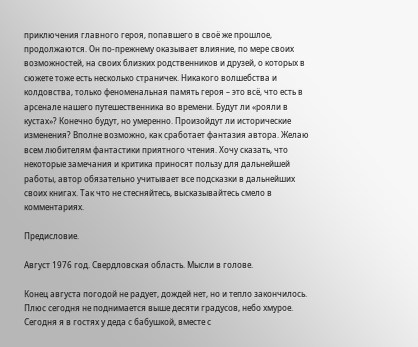приключения главного героя, попавшего в своё же прошлое, продолжаются. Он по-прежнему оказывает влияние, по мере своих возможностей, на своих близких родственников и друзей, о которых в сюжете тоже есть несколько страничек. Никакого волшебства и колдовства, только феноменальная память героя – это всё, что есть в арсенале нашего путешественника во времени. Будут ли «рояли в кустах»? Конечно будут, но умеренно. Произойдут ли исторические изменения? Вполне возможно, как сработает фантазия автора. Желаю всем любителям фантастики приятного чтения. Хочу сказать, что некоторые замечания и критика приносят пользу для дальнейшей работы, автор обязательно учитывает все подсказки в дальнейших своих книгах. Так что не стесняйтесь, высказывайтесь смело в комментариях.

Предисловие.

Август 1976 год. Свердловская область. Мысли в голове.

Конец августа погодой не радует, дождей нет, но и тепло закончилось. Плюс сегодня не поднимается выше десяти градусов, небо хмурое. Сегодня я в гостях у деда с бабушкой, вместе с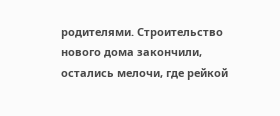родителями. Строительство нового дома закончили, остались мелочи, где рейкой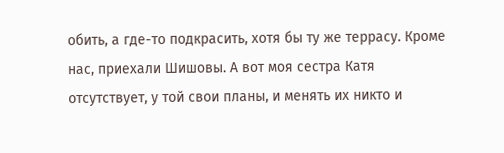обить, а где-то подкрасить, хотя бы ту же террасу. Кроме нас, приехали Шишовы. А вот моя сестра Катя отсутствует, у той свои планы, и менять их никто и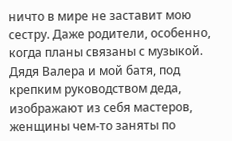ничто в мире не заставит мою сестру. Даже родители, особенно, когда планы связаны с музыкой. Дядя Валера и мой батя, под крепким руководством деда, изображают из себя мастеров, женщины чем-то заняты по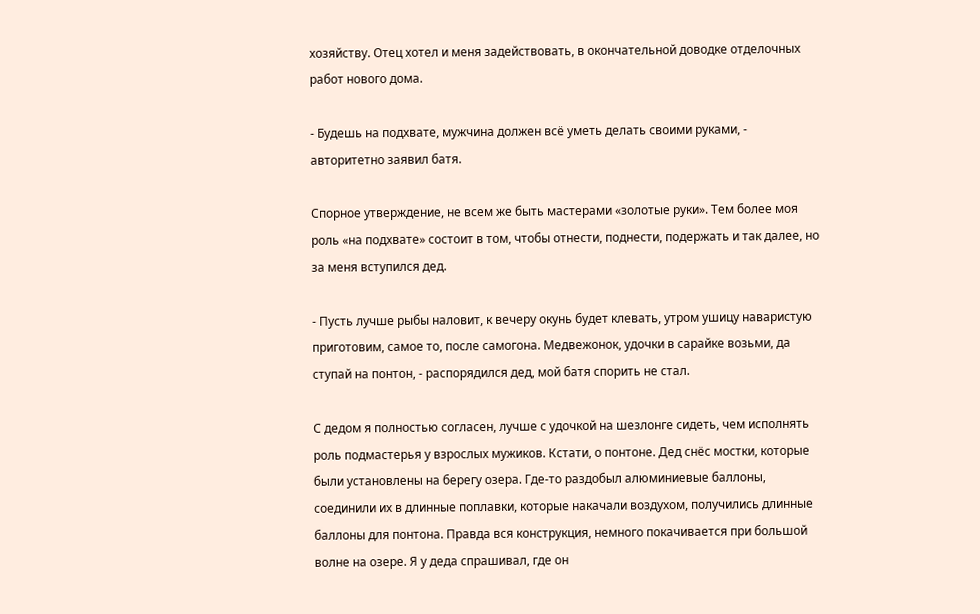хозяйству. Отец хотел и меня задействовать, в окончательной доводке отделочных работ нового дома.

- Будешь на подхвате, мужчина должен всё уметь делать своими руками, - авторитетно заявил батя.

Спорное утверждение, не всем же быть мастерами «золотые руки». Тем более моя роль «на подхвате» состоит в том, чтобы отнести, поднести, подержать и так далее, но за меня вступился дед.

- Пусть лучше рыбы наловит, к вечеру окунь будет клевать, утром ушицу наваристую приготовим, самое то, после самогона. Медвежонок, удочки в сарайке возьми, да ступай на понтон, - распорядился дед, мой батя спорить не стал.

С дедом я полностью согласен, лучше с удочкой на шезлонге сидеть, чем исполнять роль подмастерья у взрослых мужиков. Кстати, о понтоне. Дед снёс мостки, которые были установлены на берегу озера. Где-то раздобыл алюминиевые баллоны, соединили их в длинные поплавки, которые накачали воздухом, получились длинные баллоны для понтона. Правда вся конструкция, немного покачивается при большой волне на озере. Я у деда спрашивал, где он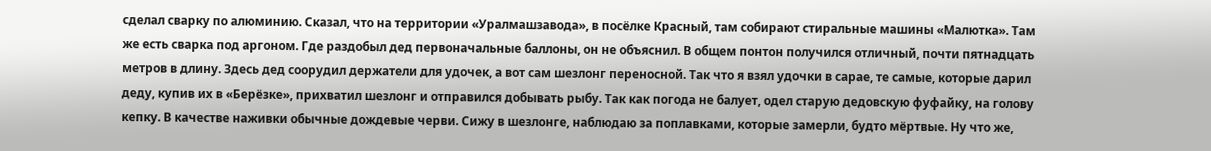сделал сварку по алюминию. Сказал, что на территории «Уралмашзавода», в посёлке Красный, там собирают стиральные машины «Малютка». Там же есть сварка под аргоном. Где раздобыл дед первоначальные баллоны, он не объяснил. В общем понтон получился отличный, почти пятнадцать метров в длину. Здесь дед соорудил держатели для удочек, а вот сам шезлонг переносной. Так что я взял удочки в сарае, те самые, которые дарил деду, купив их в «Берёзке», прихватил шезлонг и отправился добывать рыбу. Так как погода не балует, одел старую дедовскую фуфайку, на голову кепку. В качестве наживки обычные дождевые черви. Сижу в шезлонге, наблюдаю за поплавками, которые замерли, будто мёртвые. Ну что же,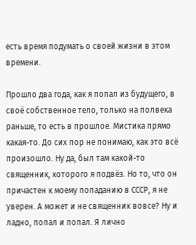есть время подумать о своей жизни в этом времени.

Прошло два года, как я попал из будущего, в своё собственное тело, только на полвека раньше, то есть в прошлое. Мистика прямо какая-то. До сих пор не понимаю, как это всё произошло. Ну да, был там какой-то священник, которого я подвёз. Но то, что он причастен к моему попаданию в СССР, я не уверен. А может и не священник вовсе? Ну и ладно, попал и попал. Я лично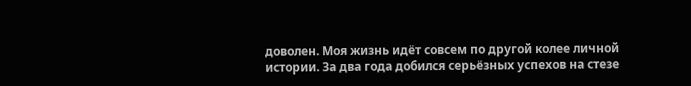доволен. Моя жизнь идёт совсем по другой колее личной истории. За два года добился серьёзных успехов на стезе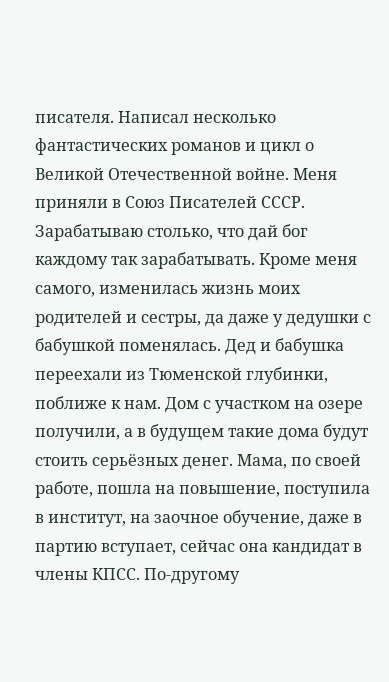писателя. Написал несколько фантастических романов и цикл о Великой Отечественной войне. Меня приняли в Союз Писателей СССР. Зарабатываю столько, что дай бог каждому так зарабатывать. Кроме меня самого, изменилась жизнь моих родителей и сестры, да даже у дедушки с бабушкой поменялась. Дед и бабушка переехали из Тюменской глубинки, поближе к нам. Дом с участком на озере получили, а в будущем такие дома будут стоить серьёзных денег. Мама, по своей работе, пошла на повышение, поступила в институт, на заочное обучение, даже в партию вступает, сейчас она кандидат в члены КПСС. По-другому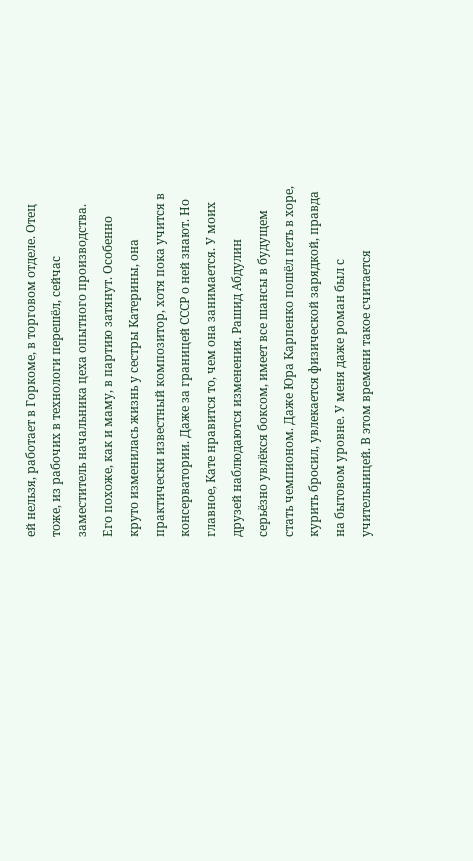ей нельзя, работает в Горкоме, в торговом отделе. Отец тоже, из рабочих в технологи перешёл, сейчас заместитель начальника цеха опытного производства. Его похоже, как и маму, в партию затянут. Особенно круто изменилась жизнь у сестры Катерины, она практически известный композитор, хотя пока учится в консерватории. Даже за границей СССР о ней знают. Но главное, Кате нравится то, чем она занимается. У моих друзей наблюдаются изменения. Рашид Абдулин серьёзно увлёкся боксом, имеет все шансы в будущем стать чемпионом. Даже Юра Карпенко пошёл петь в хоре, курить бросил, увлекается физической зарядкой, правда на бытовом уровне. У меня даже роман был с учительницей. В этом времени такое считается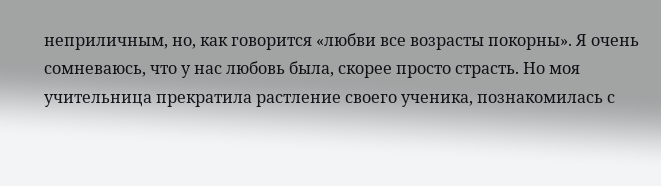неприличным, но, как говорится «любви все возрасты покорны». Я очень сомневаюсь, что у нас любовь была, скорее просто страсть. Но моя учительница прекратила растление своего ученика, познакомилась с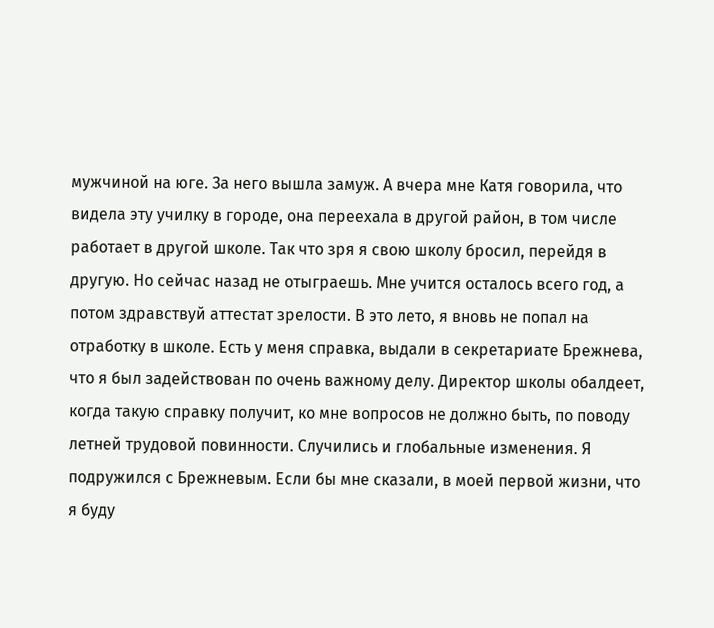мужчиной на юге. За него вышла замуж. А вчера мне Катя говорила, что видела эту училку в городе, она переехала в другой район, в том числе работает в другой школе. Так что зря я свою школу бросил, перейдя в другую. Но сейчас назад не отыграешь. Мне учится осталось всего год, а потом здравствуй аттестат зрелости. В это лето, я вновь не попал на отработку в школе. Есть у меня справка, выдали в секретариате Брежнева, что я был задействован по очень важному делу. Директор школы обалдеет, когда такую справку получит, ко мне вопросов не должно быть, по поводу летней трудовой повинности. Случились и глобальные изменения. Я подружился с Брежневым. Если бы мне сказали, в моей первой жизни, что я буду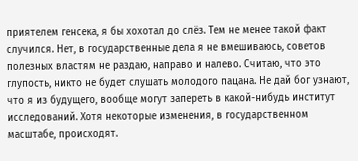приятелем генсека, я бы хохотал до слёз. Тем не менее такой факт случился. Нет, в государственные дела я не вмешиваюсь, советов полезных властям не раздаю, направо и налево. Считаю, что это глупость, никто не будет слушать молодого пацана. Не дай бог узнают, что я из будущего, вообще могут запереть в какой-нибудь институт исследований. Хотя некоторые изменения, в государственном масштабе, происходят.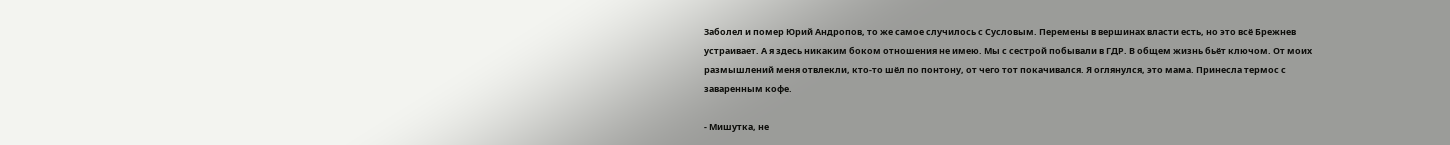Заболел и помер Юрий Андропов, то же самое случилось с Сусловым. Перемены в вершинах власти есть, но это всё Брежнев устраивает. А я здесь никаким боком отношения не имею. Мы с сестрой побывали в ГДР. В общем жизнь бьёт ключом. От моих размышлений меня отвлекли, кто-то шёл по понтону, от чего тот покачивался. Я оглянулся, это мама. Принесла термос с заваренным кофе.

- Мишутка, не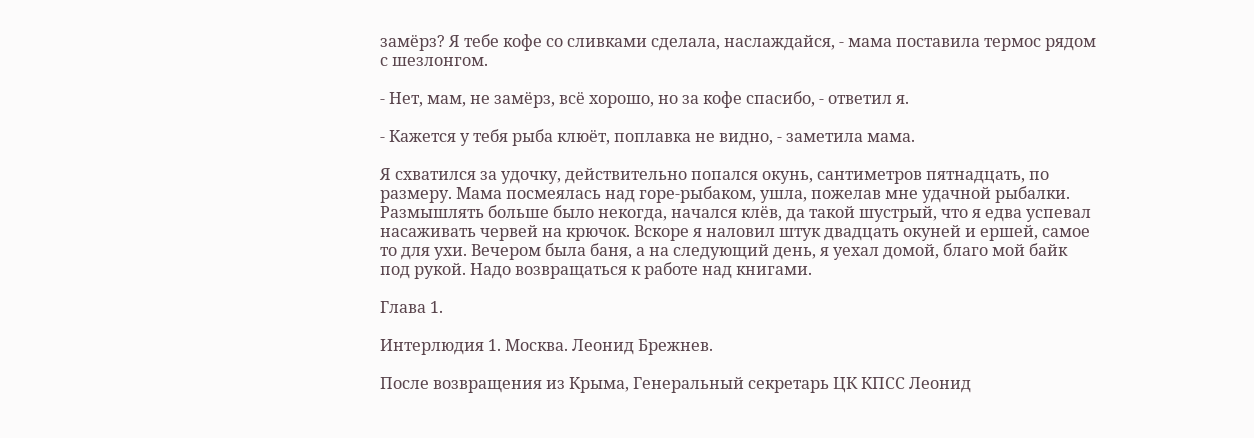замёрз? Я тебе кофе со сливками сделала, наслаждайся, - мама поставила термос рядом с шезлонгом.

- Нет, мам, не замёрз, всё хорошо, но за кофе спасибо, - ответил я.

- Кажется у тебя рыба клюёт, поплавка не видно, - заметила мама.

Я схватился за удочку, действительно попался окунь, сантиметров пятнадцать, по размеру. Мама посмеялась над горе-рыбаком, ушла, пожелав мне удачной рыбалки. Размышлять больше было некогда, начался клёв, да такой шустрый, что я едва успевал насаживать червей на крючок. Вскоре я наловил штук двадцать окуней и ершей, самое то для ухи. Вечером была баня, а на следующий день, я уехал домой, благо мой байк под рукой. Надо возвращаться к работе над книгами.

Глава 1.

Интерлюдия 1. Москва. Леонид Брежнев.

После возвращения из Крыма, Генеральный секретарь ЦК КПСС Леонид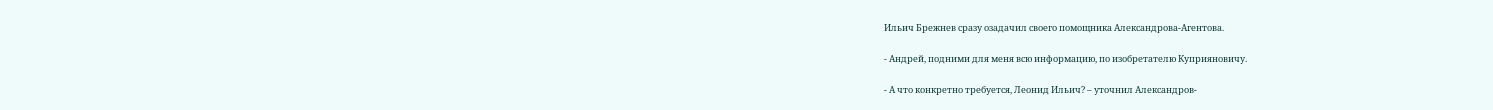Ильич Брежнев сразу озадачил своего помощника Александрова-Агентова.

- Андрей, подними для меня всю информацию, по изобретателю Куприяновичу.

- А что конкретно требуется, Леонид Ильич? – уточнил Александров-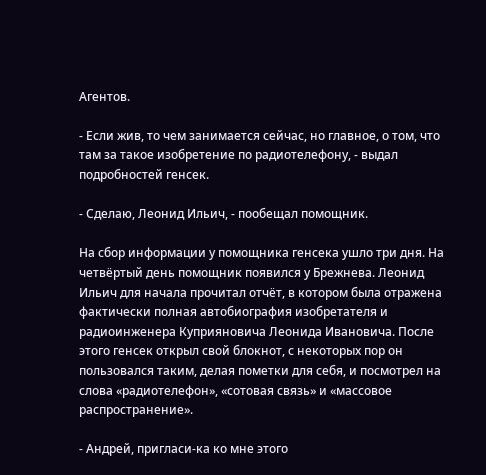Агентов.

- Если жив, то чем занимается сейчас, но главное, о том, что там за такое изобретение по радиотелефону, - выдал подробностей генсек.

- Сделаю, Леонид Ильич, - пообещал помощник.

На сбор информации у помощника генсека ушло три дня. На четвёртый день помощник появился у Брежнева. Леонид Ильич для начала прочитал отчёт, в котором была отражена фактически полная автобиография изобретателя и радиоинженера Куприяновича Леонида Ивановича. После этого генсек открыл свой блокнот, с некоторых пор он пользовался таким, делая пометки для себя, и посмотрел на слова «радиотелефон», «сотовая связь» и «массовое распространение».

- Андрей, пригласи-ка ко мне этого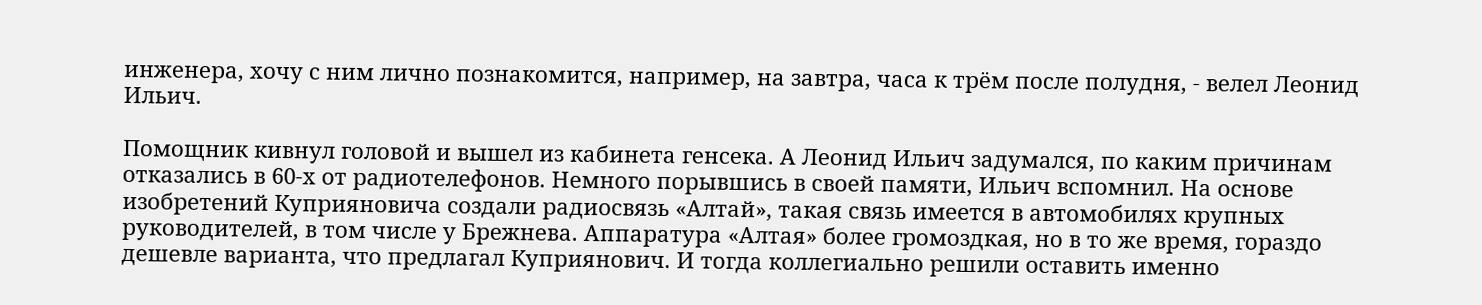инженера, хочу с ним лично познакомится, например, на завтра, часа к трём после полудня, - велел Леонид Ильич.

Помощник кивнул головой и вышел из кабинета генсека. А Леонид Ильич задумался, по каким причинам отказались в 60-х от радиотелефонов. Немного порывшись в своей памяти, Ильич вспомнил. На основе изобретений Куприяновича создали радиосвязь «Алтай», такая связь имеется в автомобилях крупных руководителей, в том числе у Брежнева. Аппаратура «Алтая» более громоздкая, но в то же время, гораздо дешевле варианта, что предлагал Куприянович. И тогда коллегиально решили оставить именно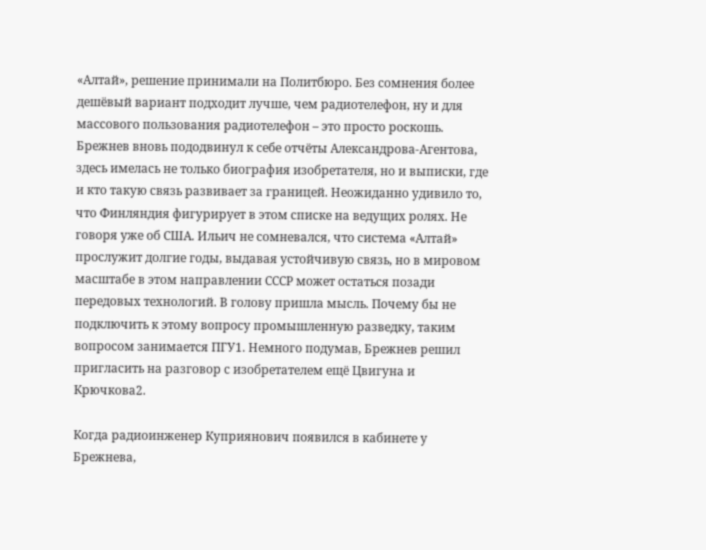«Алтай», решение принимали на Политбюро. Без сомнения более дешёвый вариант подходит лучше, чем радиотелефон, ну и для массового пользования радиотелефон – это просто роскошь. Брежнев вновь пододвинул к себе отчёты Александрова-Агентова, здесь имелась не только биография изобретателя, но и выписки, где и кто такую связь развивает за границей. Неожиданно удивило то, что Финляндия фигурирует в этом списке на ведущих ролях. Не говоря уже об США. Ильич не сомневался, что система «Алтай» прослужит долгие годы, выдавая устойчивую связь, но в мировом масштабе в этом направлении СССР может остаться позади передовых технологий. В голову пришла мысль. Почему бы не подключить к этому вопросу промышленную разведку, таким вопросом занимается ПГУ1. Немного подумав, Брежнев решил пригласить на разговор с изобретателем ещё Цвигуна и Крючкова2.

Когда радиоинженер Куприянович появился в кабинете у Брежнева,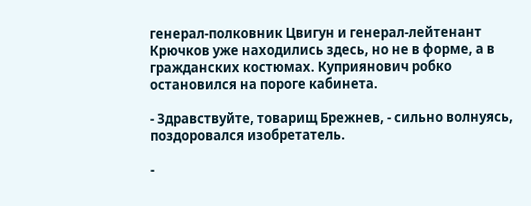генерал-полковник Цвигун и генерал-лейтенант Крючков уже находились здесь, но не в форме, а в гражданских костюмах. Куприянович робко остановился на пороге кабинета.

- Здравствуйте, товарищ Брежнев, - сильно волнуясь, поздоровался изобретатель.

-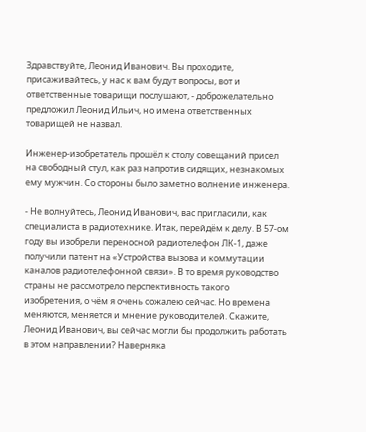Здравствуйте, Леонид Иванович. Вы проходите, присаживайтесь, у нас к вам будут вопросы, вот и ответственные товарищи послушают, - доброжелательно предложил Леонид Ильич, но имена ответственных товарищей не назвал.

Инженер-изобретатель прошёл к столу совещаний присел на свободный стул, как раз напротив сидящих, незнакомых ему мужчин. Со стороны было заметно волнение инженера.

- Не волнуйтесь, Леонид Иванович, вас пригласили, как специалиста в радиотехнике. Итак, перейдём к делу. В 57-ом году вы изобрели переносной радиотелефон ЛК-1, даже получили патент на «Устройства вызова и коммутации каналов радиотелефонной связи». В то время руководство страны не рассмотрело перспективность такого изобретения, о чём я очень сожалею сейчас. Но времена меняются, меняется и мнение руководителей. Скажите, Леонид Иванович, вы сейчас могли бы продолжить работать в этом направлении? Наверняка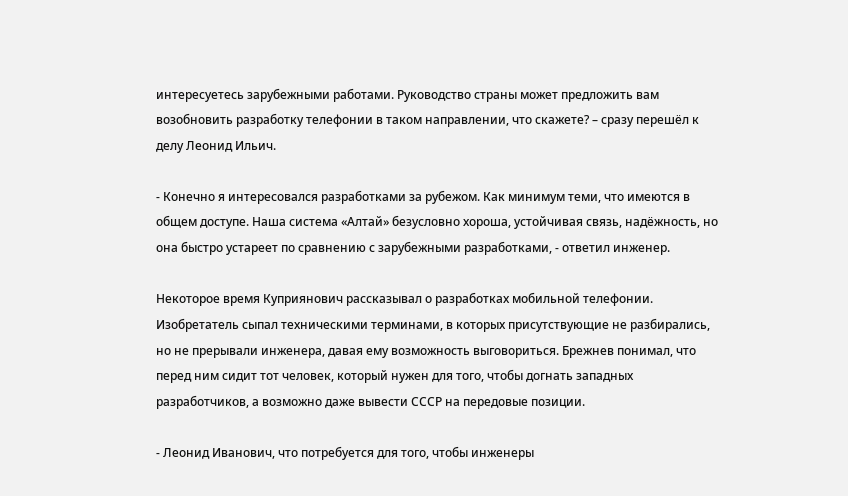интересуетесь зарубежными работами. Руководство страны может предложить вам возобновить разработку телефонии в таком направлении, что скажете? – сразу перешёл к делу Леонид Ильич.

- Конечно я интересовался разработками за рубежом. Как минимум теми, что имеются в общем доступе. Наша система «Алтай» безусловно хороша, устойчивая связь, надёжность, но она быстро устареет по сравнению с зарубежными разработками, - ответил инженер.

Некоторое время Куприянович рассказывал о разработках мобильной телефонии. Изобретатель сыпал техническими терминами, в которых присутствующие не разбирались, но не прерывали инженера, давая ему возможность выговориться. Брежнев понимал, что перед ним сидит тот человек, который нужен для того, чтобы догнать западных разработчиков, а возможно даже вывести СССР на передовые позиции.

- Леонид Иванович, что потребуется для того, чтобы инженеры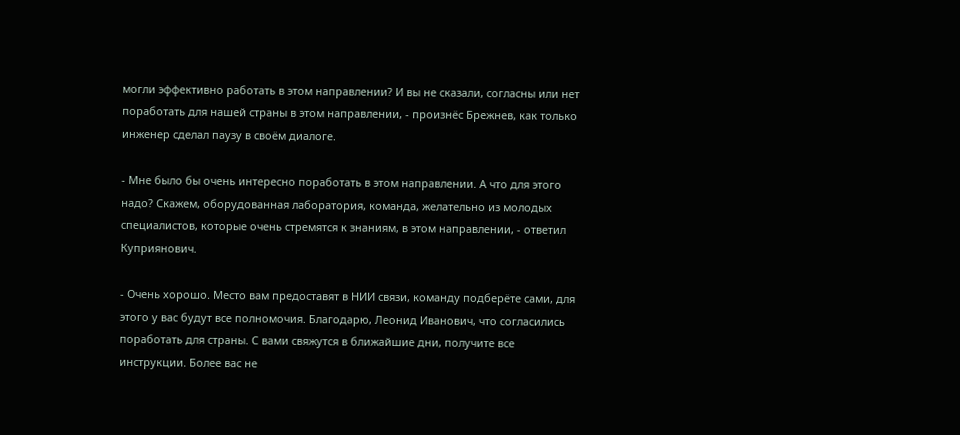могли эффективно работать в этом направлении? И вы не сказали, согласны или нет поработать для нашей страны в этом направлении, - произнёс Брежнев, как только инженер сделал паузу в своём диалоге.

- Мне было бы очень интересно поработать в этом направлении. А что для этого надо? Скажем, оборудованная лаборатория, команда, желательно из молодых специалистов, которые очень стремятся к знаниям, в этом направлении, - ответил Куприянович.

- Очень хорошо. Место вам предоставят в НИИ связи, команду подберёте сами, для этого у вас будут все полномочия. Благодарю, Леонид Иванович, что согласились поработать для страны. С вами свяжутся в ближайшие дни, получите все инструкции. Более вас не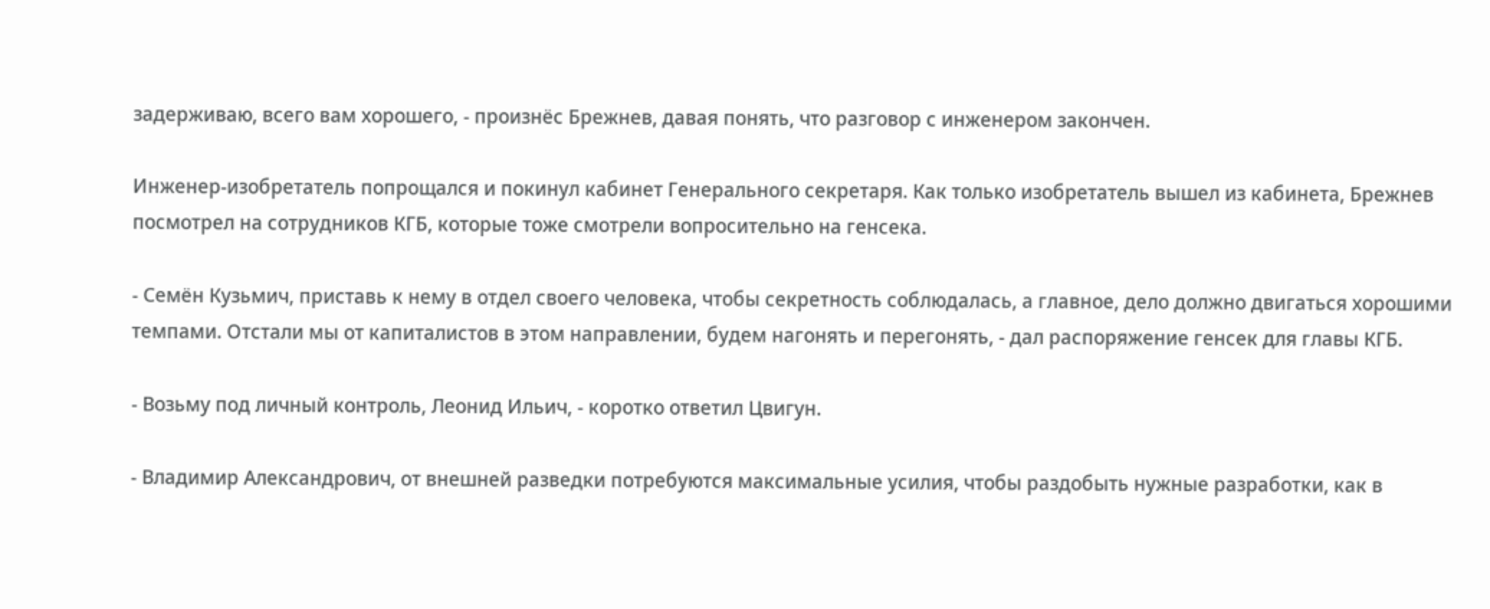задерживаю, всего вам хорошего, - произнёс Брежнев, давая понять, что разговор с инженером закончен.

Инженер-изобретатель попрощался и покинул кабинет Генерального секретаря. Как только изобретатель вышел из кабинета, Брежнев посмотрел на сотрудников КГБ, которые тоже смотрели вопросительно на генсека.

- Семён Кузьмич, приставь к нему в отдел своего человека, чтобы секретность соблюдалась, а главное, дело должно двигаться хорошими темпами. Отстали мы от капиталистов в этом направлении, будем нагонять и перегонять, - дал распоряжение генсек для главы КГБ.

- Возьму под личный контроль, Леонид Ильич, - коротко ответил Цвигун.

- Владимир Александрович, от внешней разведки потребуются максимальные усилия, чтобы раздобыть нужные разработки, как в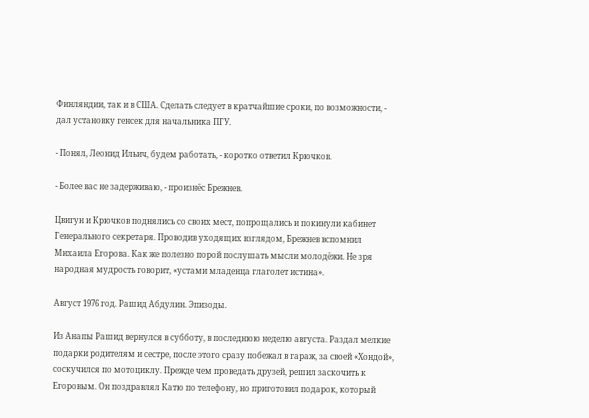Финляндии, так и в США. Сделать следует в кратчайшие сроки, по возможности, - дал установку генсек для начальника ПГУ.

- Понял, Леонид Ильич, будем работать, - коротко ответил Крючков.

- Более вас не задерживаю, - произнёс Брежнев.

Цвигун и Крючков поднялись со своих мест, попрощались и покинули кабинет Генерального секретаря. Проводив уходящих взглядом, Брежнев вспомнил Михаила Егорова. Как же полезно порой послушать мысли молодёжи. Не зря народная мудрость говорит, «устами младенца глаголет истина».

Август 1976 год. Рашид Абдулин. Эпизоды.

Из Анапы Рашид вернулся в субботу, в последнюю неделю августа. Раздал мелкие подарки родителям и сестре, после этого сразу побежал в гараж, за своей «Хондой», соскучился по мотоциклу. Прежде чем проведать друзей, решил заскочить к Егоровым. Он поздравлял Катю по телефону, но приготовил подарок, который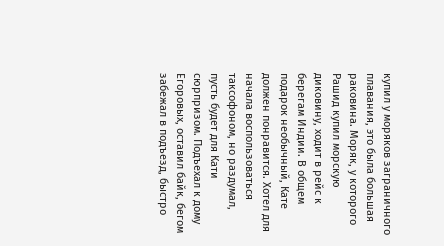купил у моряков заграничного плавания, это была большая раковина. Моряк, у которого Рашид купил морскую диковину, ходит в рейс к берегам Индии. В общем подарок необычный, Кате должен понравится. Хотел для начала воспользоваться таксофоном, но раздумал, пусть будет для Кати сюрпризом. Подъехал к дому Егоровых, оставил байк, бегом забежал в подъезд, быстро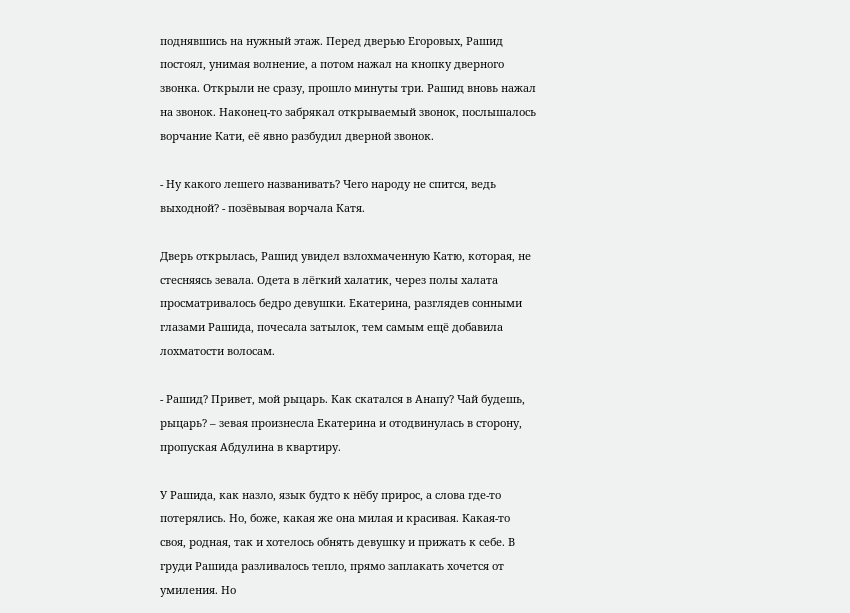поднявшись на нужный этаж. Перед дверью Егоровых, Рашид постоял, унимая волнение, а потом нажал на кнопку дверного звонка. Открыли не сразу, прошло минуты три. Рашид вновь нажал на звонок. Наконец-то забрякал открываемый звонок, послышалось ворчание Кати, её явно разбудил дверной звонок.

- Ну какого лешего названивать? Чего народу не спится, ведь выходной? - позёвывая ворчала Катя.

Дверь открылась, Рашид увидел взлохмаченную Катю, которая, не стесняясь зевала. Одета в лёгкий халатик, через полы халата просматривалось бедро девушки. Екатерина, разглядев сонными глазами Рашида, почесала затылок, тем самым ещё добавила лохматости волосам.

- Рашид? Привет, мой рыцарь. Как скатался в Анапу? Чай будешь, рыцарь? – зевая произнесла Екатерина и отодвинулась в сторону, пропуская Абдулина в квартиру.

У Рашида, как назло, язык будто к нёбу прирос, а слова где-то потерялись. Но, боже, какая же она милая и красивая. Какая-то своя, родная, так и хотелось обнять девушку и прижать к себе. В груди Рашида разливалось тепло, прямо заплакать хочется от умиления. Но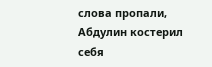слова пропали, Абдулин костерил себя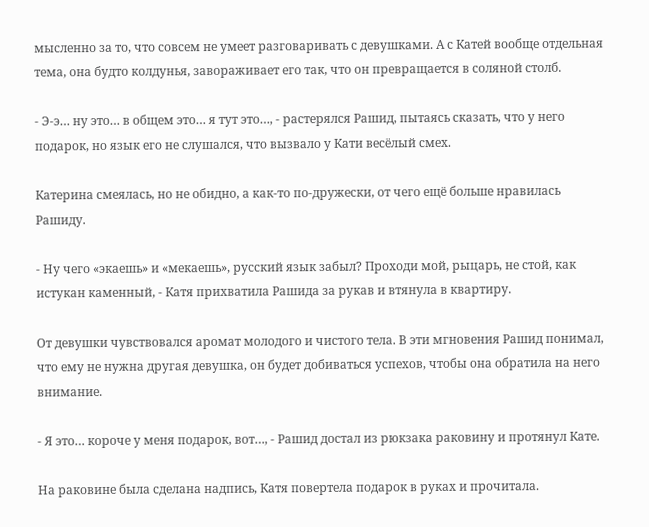мысленно за то, что совсем не умеет разговаривать с девушками. А с Катей вообще отдельная тема, она будто колдунья, завораживает его так, что он превращается в соляной столб.

- Э-э… ну это… в общем это… я тут это…, - растерялся Рашид, пытаясь сказать, что у него подарок, но язык его не слушался, что вызвало у Кати весёлый смех.

Катерина смеялась, но не обидно, а как-то по-дружески, от чего ещё больше нравилась Рашиду.

- Ну чего «экаешь» и «мекаешь», русский язык забыл? Проходи мой, рыцарь, не стой, как истукан каменный, - Катя прихватила Рашида за рукав и втянула в квартиру.

От девушки чувствовался аромат молодого и чистого тела. В эти мгновения Рашид понимал, что ему не нужна другая девушка, он будет добиваться успехов, чтобы она обратила на него внимание.

- Я это… короче у меня подарок, вот…, - Рашид достал из рюкзака раковину и протянул Кате.

На раковине была сделана надпись, Катя повертела подарок в руках и прочитала.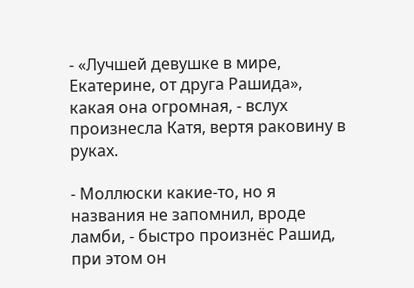- «Лучшей девушке в мире, Екатерине, от друга Рашида», какая она огромная, - вслух произнесла Катя, вертя раковину в руках.

- Моллюски какие-то, но я названия не запомнил, вроде ламби, - быстро произнёс Рашид, при этом он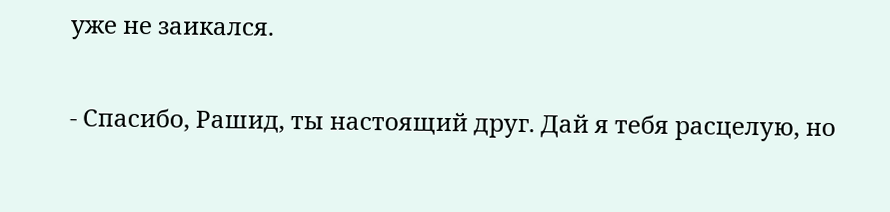уже не заикался.

- Спасибо, Рашид, ты настоящий друг. Дай я тебя расцелую, но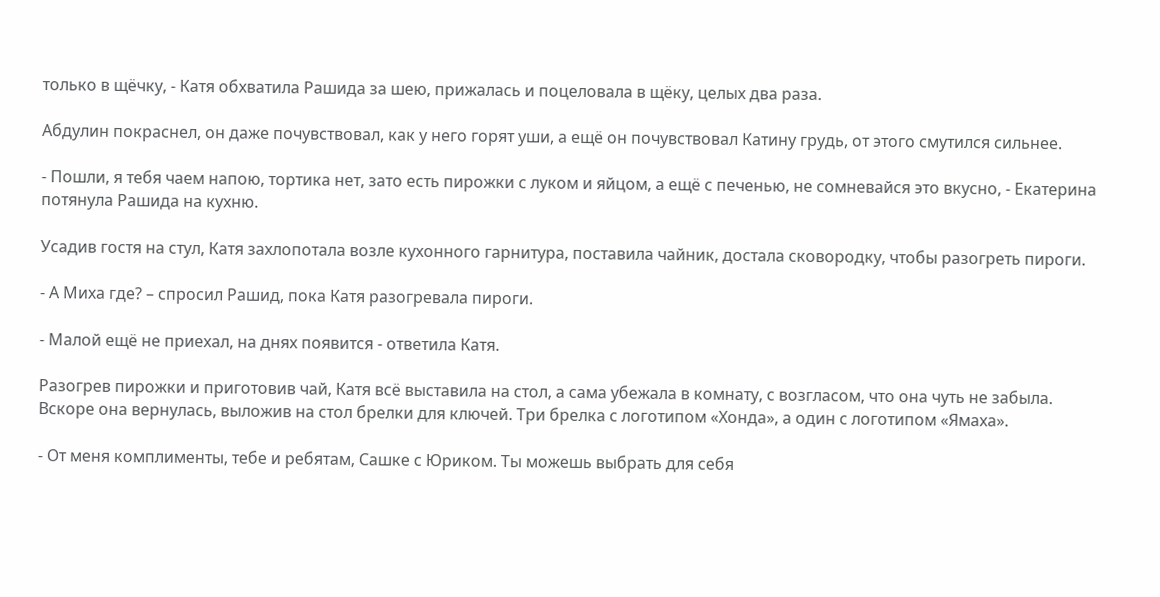только в щёчку, - Катя обхватила Рашида за шею, прижалась и поцеловала в щёку, целых два раза.

Абдулин покраснел, он даже почувствовал, как у него горят уши, а ещё он почувствовал Катину грудь, от этого смутился сильнее.

- Пошли, я тебя чаем напою, тортика нет, зато есть пирожки с луком и яйцом, а ещё с печенью, не сомневайся это вкусно, - Екатерина потянула Рашида на кухню.

Усадив гостя на стул, Катя захлопотала возле кухонного гарнитура, поставила чайник, достала сковородку, чтобы разогреть пироги.

- А Миха где? – спросил Рашид, пока Катя разогревала пироги.

- Малой ещё не приехал, на днях появится - ответила Катя.

Разогрев пирожки и приготовив чай, Катя всё выставила на стол, а сама убежала в комнату, с возгласом, что она чуть не забыла. Вскоре она вернулась, выложив на стол брелки для ключей. Три брелка с логотипом «Хонда», а один с логотипом «Ямаха».

- От меня комплименты, тебе и ребятам, Сашке с Юриком. Ты можешь выбрать для себя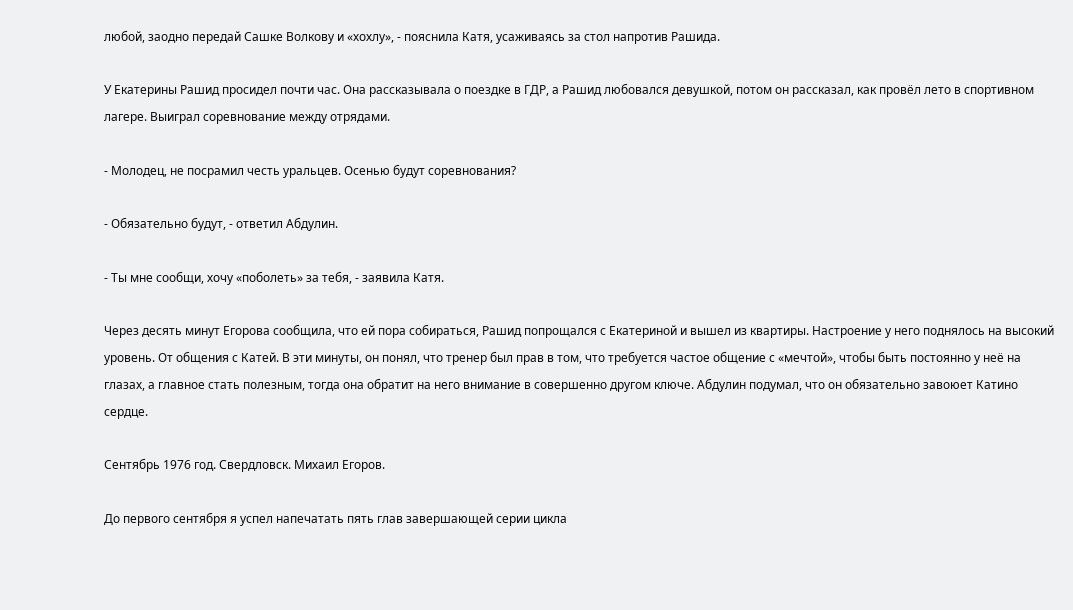любой, заодно передай Сашке Волкову и «хохлу», - пояснила Катя, усаживаясь за стол напротив Рашида.

У Екатерины Рашид просидел почти час. Она рассказывала о поездке в ГДР, а Рашид любовался девушкой, потом он рассказал, как провёл лето в спортивном лагере. Выиграл соревнование между отрядами.

- Молодец, не посрамил честь уральцев. Осенью будут соревнования?

- Обязательно будут, - ответил Абдулин.

- Ты мне сообщи, хочу «поболеть» за тебя, - заявила Катя.

Через десять минут Егорова сообщила, что ей пора собираться, Рашид попрощался с Екатериной и вышел из квартиры. Настроение у него поднялось на высокий уровень. От общения с Катей. В эти минуты, он понял, что тренер был прав в том, что требуется частое общение с «мечтой», чтобы быть постоянно у неё на глазах, а главное стать полезным, тогда она обратит на него внимание в совершенно другом ключе. Абдулин подумал, что он обязательно завоюет Катино сердце.

Сентябрь 1976 год. Свердловск. Михаил Егоров.

До первого сентября я успел напечатать пять глав завершающей серии цикла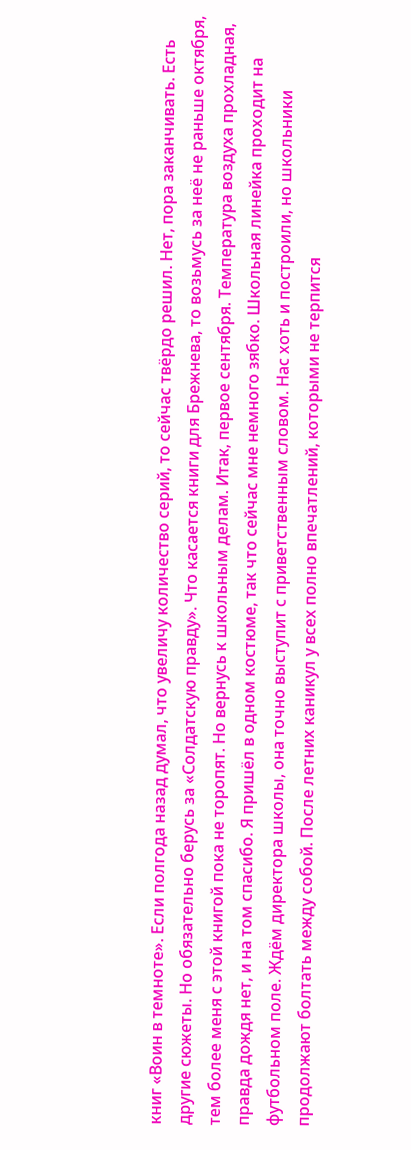книг «Воин в темноте». Если полгода назад думал, что увеличу количество серий, то сейчас твёрдо решил. Нет, пора заканчивать. Есть другие сюжеты. Но обязательно берусь за «Солдатскую правду». Что касается книги для Брежнева, то возьмусь за неё не раньше октября, тем более меня с этой книгой пока не торопят. Но вернусь к школьным делам. Итак, первое сентября. Температура воздуха прохладная, правда дождя нет, и на том спасибо. Я пришёл в одном костюме, так что сейчас мне немного зябко. Школьная линейка проходит на футбольном поле. Ждём директора школы, она точно выступит с приветственным словом. Нас хоть и построили, но школьники продолжают болтать между собой. После летних каникул у всех полно впечатлений, которыми не терпится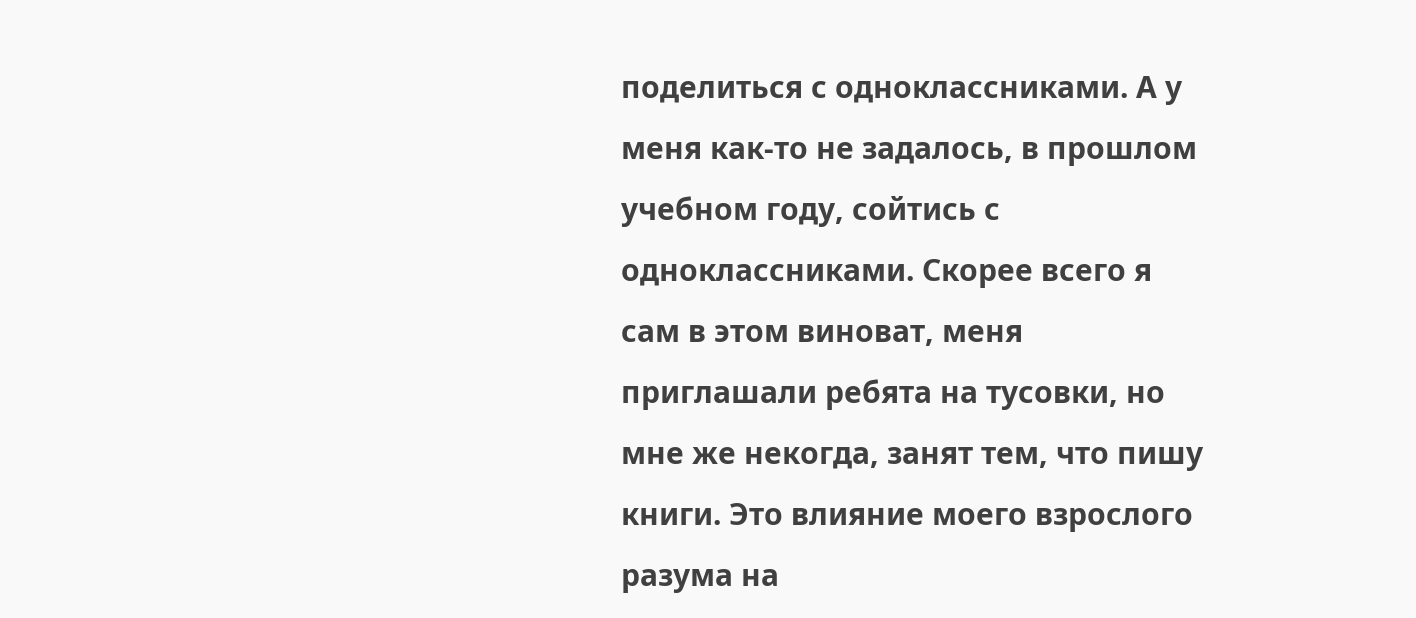поделиться с одноклассниками. А у меня как-то не задалось, в прошлом учебном году, сойтись с одноклассниками. Скорее всего я сам в этом виноват, меня приглашали ребята на тусовки, но мне же некогда, занят тем, что пишу книги. Это влияние моего взрослого разума на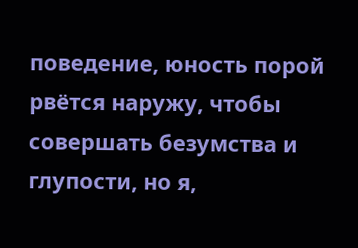поведение, юность порой рвётся наружу, чтобы совершать безумства и глупости, но я,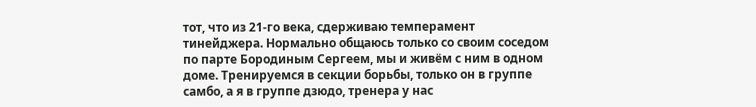тот, что из 21-го века, сдерживаю темперамент тинейджера. Нормально общаюсь только со своим соседом по парте Бородиным Сергеем, мы и живём с ним в одном доме. Тренируемся в секции борьбы, только он в группе самбо, а я в группе дзюдо, тренера у нас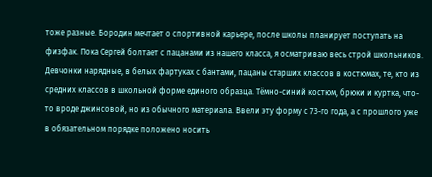тоже разные. Бородин мечтает о спортивной карьере, после школы планирует поступать на физфак. Пока Сергей болтает с пацанами из нашего класса, я осматриваю весь строй школьников. Девчонки нарядные, в белых фартуках с бантами, пацаны старших классов в костюмах, те, кто из средних классов в школьной форме единого образца. Тёмно-синий костюм, брюки и куртка, что-то вроде джинсовой, но из обычного материала. Ввели эту форму с 73-го года, а с прошлого уже в обязательном порядке положено носить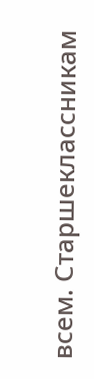всем. Старшеклассникам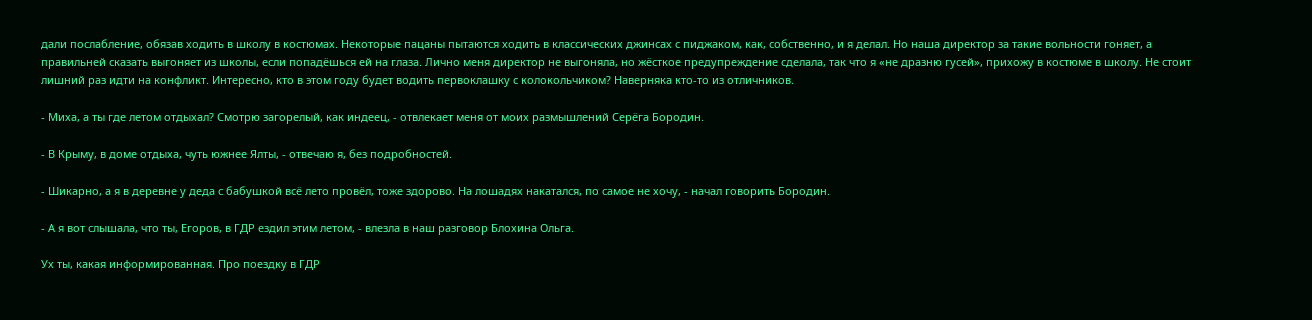дали послабление, обязав ходить в школу в костюмах. Некоторые пацаны пытаются ходить в классических джинсах с пиджаком, как, собственно, и я делал. Но наша директор за такие вольности гоняет, а правильней сказать выгоняет из школы, если попадёшься ей на глаза. Лично меня директор не выгоняла, но жёсткое предупреждение сделала, так что я «не дразню гусей», прихожу в костюме в школу. Не стоит лишний раз идти на конфликт. Интересно, кто в этом году будет водить первоклашку с колокольчиком? Наверняка кто-то из отличников.

- Миха, а ты где летом отдыхал? Смотрю загорелый, как индеец, - отвлекает меня от моих размышлений Серёга Бородин.

- В Крыму, в доме отдыха, чуть южнее Ялты, - отвечаю я, без подробностей.

- Шикарно, а я в деревне у деда с бабушкой всё лето провёл, тоже здорово. На лошадях накатался, по самое не хочу, - начал говорить Бородин.

- А я вот слышала, что ты, Егоров, в ГДР ездил этим летом, - влезла в наш разговор Блохина Ольга.

Ух ты, какая информированная. Про поездку в ГДР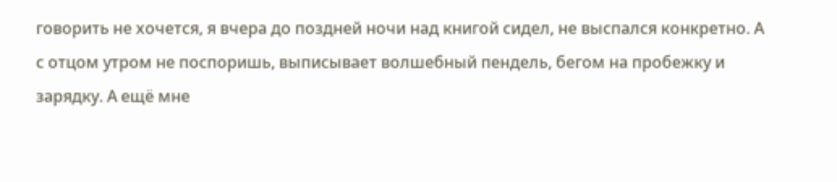говорить не хочется, я вчера до поздней ночи над книгой сидел, не выспался конкретно. А с отцом утром не поспоришь, выписывает волшебный пендель, бегом на пробежку и зарядку. А ещё мне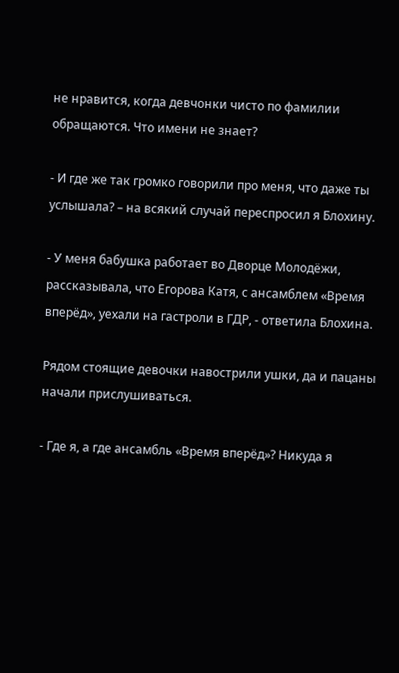не нравится, когда девчонки чисто по фамилии обращаются. Что имени не знает?

- И где же так громко говорили про меня, что даже ты услышала? – на всякий случай переспросил я Блохину.

- У меня бабушка работает во Дворце Молодёжи, рассказывала, что Егорова Катя, с ансамблем «Время вперёд», уехали на гастроли в ГДР, - ответила Блохина.

Рядом стоящие девочки навострили ушки, да и пацаны начали прислушиваться.

- Где я, а где ансамбль «Время вперёд»? Никуда я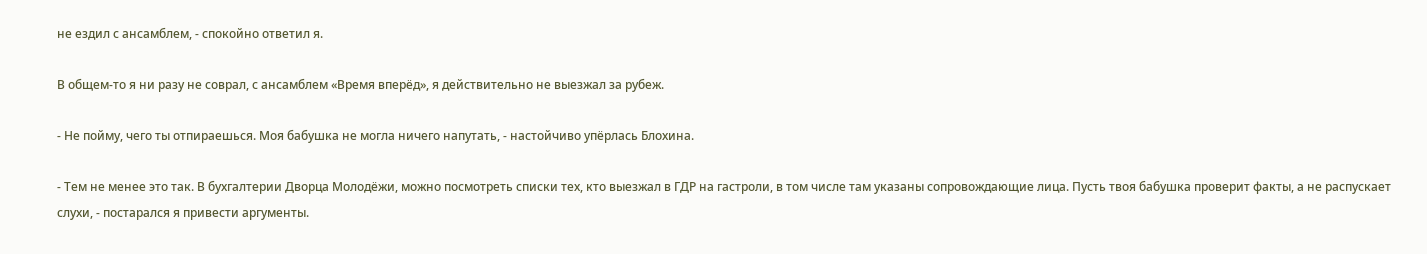не ездил с ансамблем, - спокойно ответил я.

В общем-то я ни разу не соврал, с ансамблем «Время вперёд», я действительно не выезжал за рубеж.

- Не пойму, чего ты отпираешься. Моя бабушка не могла ничего напутать, - настойчиво упёрлась Блохина.

- Тем не менее это так. В бухгалтерии Дворца Молодёжи, можно посмотреть списки тех, кто выезжал в ГДР на гастроли, в том числе там указаны сопровождающие лица. Пусть твоя бабушка проверит факты, а не распускает слухи, - постарался я привести аргументы.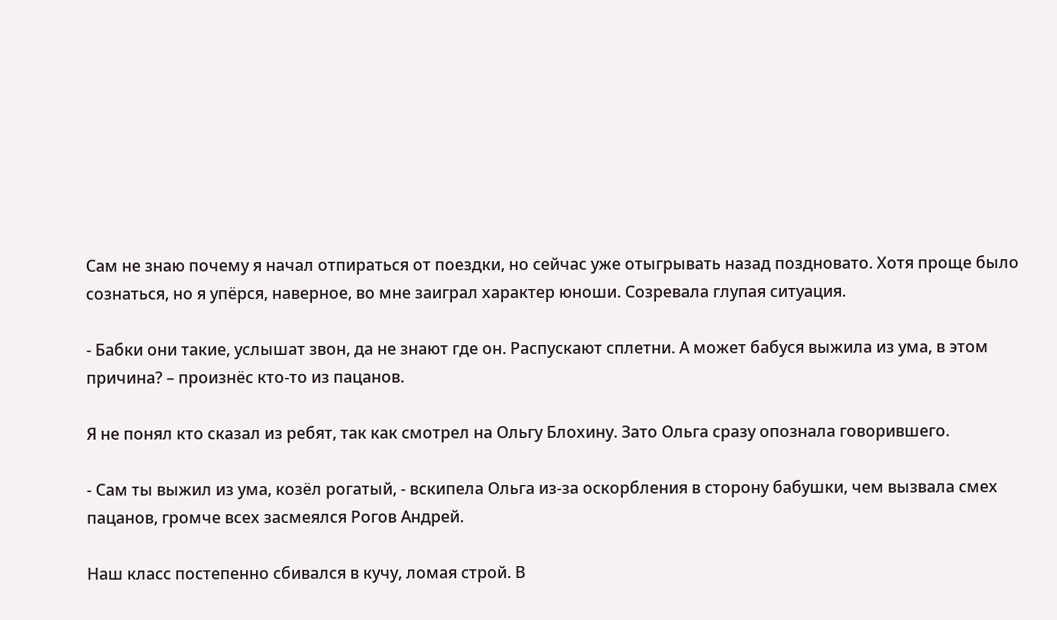Сам не знаю почему я начал отпираться от поездки, но сейчас уже отыгрывать назад поздновато. Хотя проще было сознаться, но я упёрся, наверное, во мне заиграл характер юноши. Созревала глупая ситуация.

- Бабки они такие, услышат звон, да не знают где он. Распускают сплетни. А может бабуся выжила из ума, в этом причина? – произнёс кто-то из пацанов.

Я не понял кто сказал из ребят, так как смотрел на Ольгу Блохину. Зато Ольга сразу опознала говорившего.

- Сам ты выжил из ума, козёл рогатый, - вскипела Ольга из-за оскорбления в сторону бабушки, чем вызвала смех пацанов, громче всех засмеялся Рогов Андрей.

Наш класс постепенно сбивался в кучу, ломая строй. В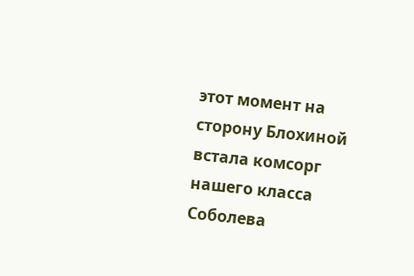этот момент на сторону Блохиной встала комсорг нашего класса Соболева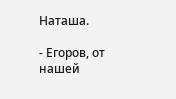Наташа.

- Егоров, от нашей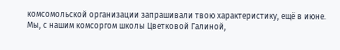комсомольской организации запрашивали твою характеристику, ещё в июне. Мы, с нашим комсоргом школы Цветковой Галиной,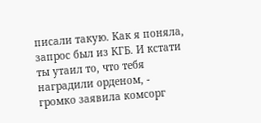писали такую. Как я поняла, запрос был из КГБ. И кстати ты утаил то, что тебя наградили орденом, - громко заявила комсорг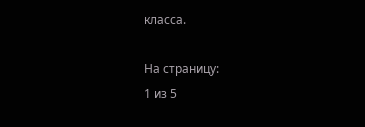класса.

На страницу:
1 из 5